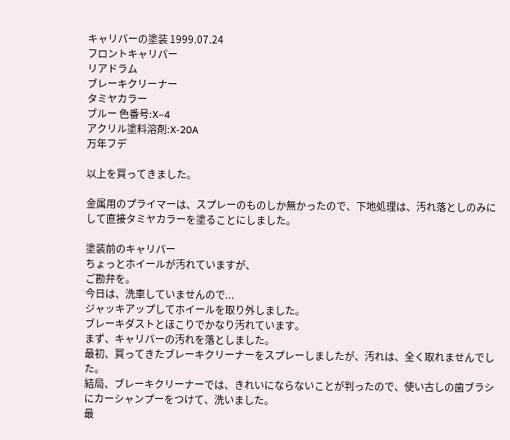キャリパーの塗装 1999.07.24
フロントキャリパー
リアドラム
ブレーキクリーナー
タミヤカラー
ブルー 色番号:X−4
アクリル塗料溶剤:X-20A
万年フデ

以上を買ってきました。

金属用のプライマーは、スプレーのものしか無かったので、下地処理は、汚れ落としのみにして直接タミヤカラーを塗ることにしました。

塗装前のキャリパー
ちょっとホイールが汚れていますが、
ご勘弁を。
今日は、洗車していませんので...
ジャッキアップしてホイールを取り外しました。
ブレーキダストとほこりでかなり汚れています。
まず、キャリパーの汚れを落としました。
最初、買ってきたブレーキクリーナーをスプレーしましたが、汚れは、全く取れませんでした。
結局、ブレーキクリーナーでは、きれいにならないことが判ったので、使い古しの歯ブラシにカーシャンプーをつけて、洗いました。
最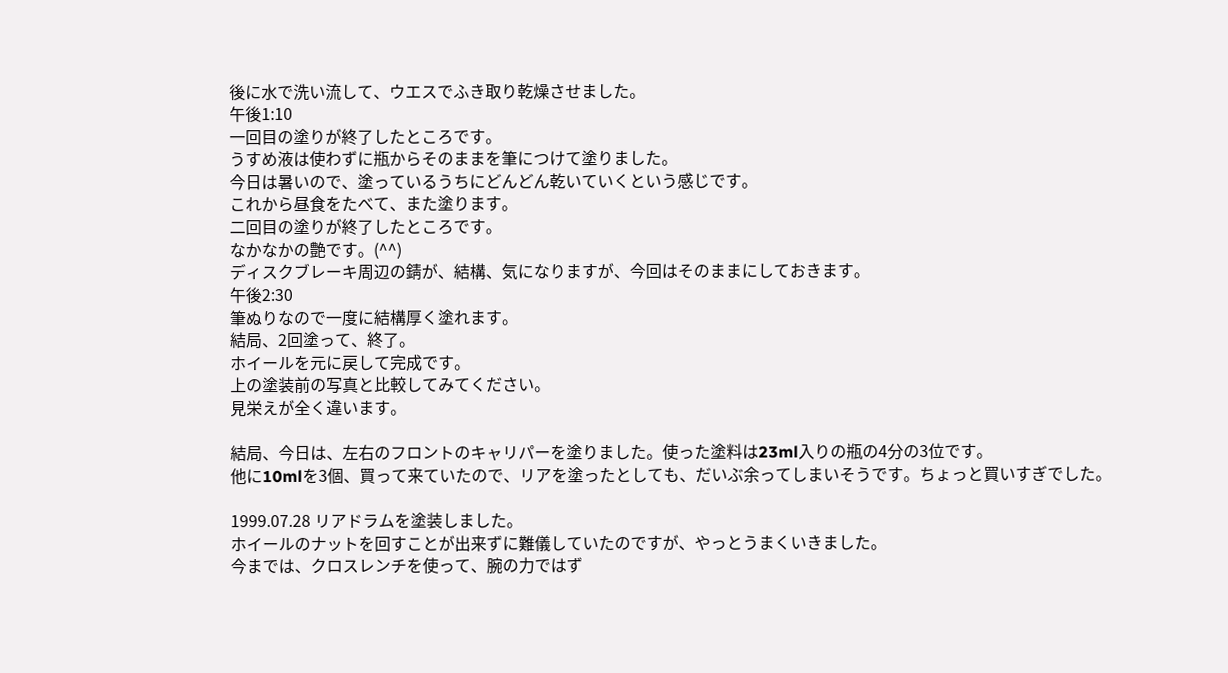後に水で洗い流して、ウエスでふき取り乾燥させました。
午後1:10
一回目の塗りが終了したところです。
うすめ液は使わずに瓶からそのままを筆につけて塗りました。
今日は暑いので、塗っているうちにどんどん乾いていくという感じです。
これから昼食をたべて、また塗ります。
二回目の塗りが終了したところです。
なかなかの艶です。(^^)
ディスクブレーキ周辺の錆が、結構、気になりますが、今回はそのままにしておきます。
午後2:30
筆ぬりなので一度に結構厚く塗れます。
結局、2回塗って、終了。
ホイールを元に戻して完成です。
上の塗装前の写真と比較してみてください。
見栄えが全く違います。

結局、今日は、左右のフロントのキャリパーを塗りました。使った塗料は23ml入りの瓶の4分の3位です。
他に10mlを3個、買って来ていたので、リアを塗ったとしても、だいぶ余ってしまいそうです。ちょっと買いすぎでした。

1999.07.28 リアドラムを塗装しました。
ホイールのナットを回すことが出来ずに難儀していたのですが、やっとうまくいきました。
今までは、クロスレンチを使って、腕の力ではず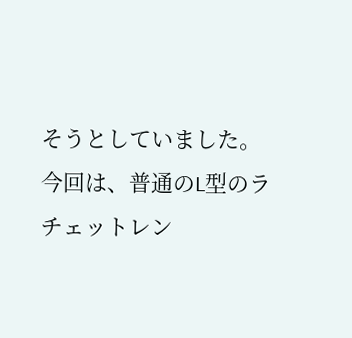そうとしていました。
今回は、普通のL型のラチェットレン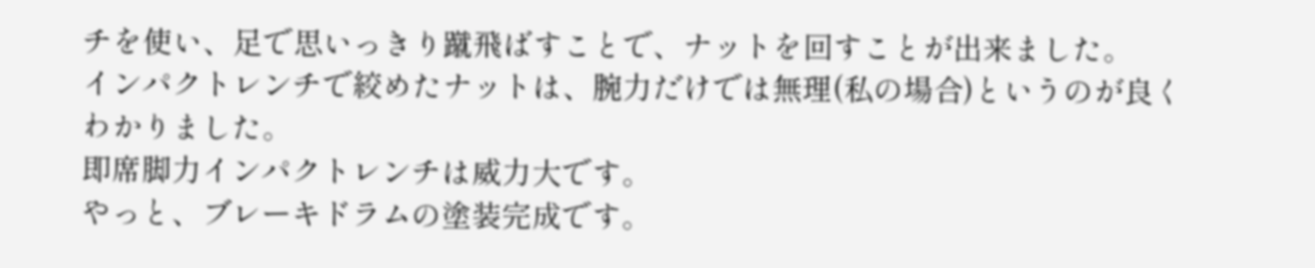チを使い、足で思いっきり蹴飛ばすことで、ナットを回すことが出来ました。
インパクトレンチで絞めたナットは、腕力だけでは無理(私の場合)というのが良くわかりました。
即席脚力インパクトレンチは威力大です。
やっと、ブレーキドラムの塗装完成です。